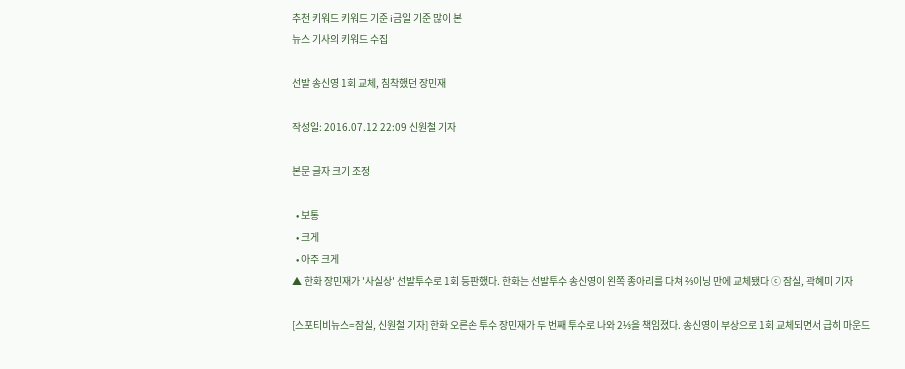추천 키워드 키워드 기준 i금일 기준 많이 본
뉴스 기사의 키워드 수집

선발 송신영 1회 교체, 침착했던 장민재

작성일: 2016.07.12 22:09 신원철 기자

본문 글자 크기 조정

  • 보통
  • 크게
  • 아주 크게
▲ 한화 장민재가 '사실상' 선발투수로 1회 등판했다. 한화는 선발투수 송신영이 왼쪽 종아리를 다쳐 ⅔이닝 만에 교체됐다 ⓒ 잠실, 곽혜미 기자

[스포티비뉴스=잠실, 신원철 기자] 한화 오른손 투수 장민재가 두 번째 투수로 나와 2⅓을 책임졌다. 송신영이 부상으로 1회 교체되면서 급히 마운드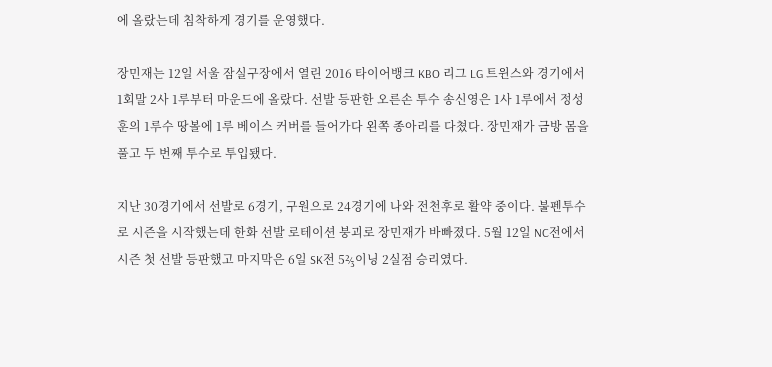에 올랐는데 침착하게 경기를 운영했다.

장민재는 12일 서울 잠실구장에서 열린 2016 타이어뱅크 KBO 리그 LG 트윈스와 경기에서 1회말 2사 1루부터 마운드에 올랐다. 선발 등판한 오른손 투수 송신영은 1사 1루에서 정성훈의 1루수 땅볼에 1루 베이스 커버를 들어가다 왼쪽 종아리를 다쳤다. 장민재가 금방 몸을 풀고 두 번째 투수로 투입됐다.

지난 30경기에서 선발로 6경기, 구원으로 24경기에 나와 전천후로 활약 중이다. 불펜투수로 시즌을 시작했는데 한화 선발 로테이션 붕괴로 장민재가 바빠졌다. 5월 12일 NC전에서 시즌 첫 선발 등판했고 마지막은 6일 SK전 5⅔이닝 2실점 승리였다.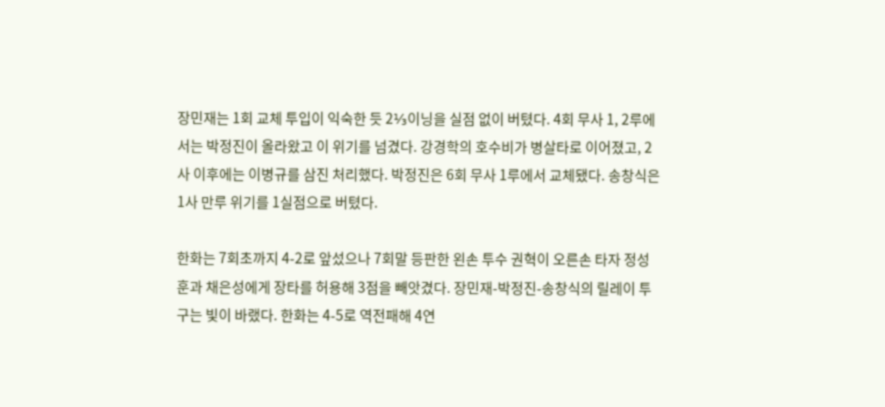장민재는 1회 교체 투입이 익숙한 듯 2⅓이닝을 실점 없이 버텼다. 4회 무사 1, 2루에서는 박정진이 올라왔고 이 위기를 넘겼다. 강경학의 호수비가 병살타로 이어졌고, 2사 이후에는 이병규를 삼진 처리했다. 박정진은 6회 무사 1루에서 교체됐다. 송창식은 1사 만루 위기를 1실점으로 버텼다.

한화는 7회초까지 4-2로 앞섰으나 7회말 등판한 왼손 투수 권혁이 오른손 타자 정성훈과 채은성에게 장타를 허용해 3점을 빼앗겼다. 장민재-박정진-송창식의 릴레이 투구는 빛이 바랬다. 한화는 4-5로 역전패해 4연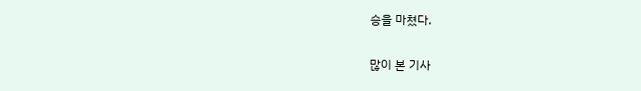승을 마쳤다.

많이 본 기사